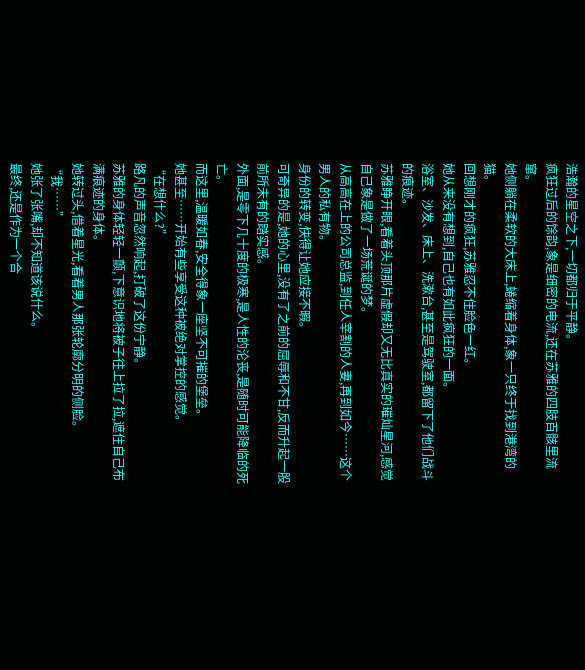浩瀚的星空之下,一切都归于平静。
疯狂过后的馀韵,象是细密的电流,还在苏雅的四肢百骸里流窜。
她侧躺在柔软的大床上,蜷缩着身体,象一只终于找到港湾的猫。
回想刚才的疯狂,苏雅忍不住脸色一红。
她从来没有想到,自己也有如此疯狂的一面。
浴室、沙发、床上、洗漱台,甚至是驾驶室,都留下了他们战斗的痕迹。
苏雅睁开眼,看着头顶那片虚假却又无比真实的璀灿星河,感觉自己象是做了一场荒诞的梦。
从高高在上的公司总监,到任人宰割的人妻,再到如今……这个男人的私有物。
身份的转变,快得让她应接不暇。
可奇异的是,她的心里,没有了之前的屈辱和不甘,反而升起一股前所未有的踏实感。
外面,是零下几十度的极寒,是人性的沦丧,是随时可能降临的死亡。
而这里,温暖如春,安全得象一座坚不可摧的堡垒。
她甚至……开始有些享受这种被绝对掌控的感觉。
“在想什么?”
路凡的声音忽然响起,打破了这份宁静。
苏雅的身体轻轻一颤,下意识地将被子往上拉了拉,遮住自己布满痕迹的身体。
她转过头,借着星光,看着男人那张轮廓分明的侧脸。
“我……”
她张了张嘴,却不知道该说什么。
最终,还是作为一个合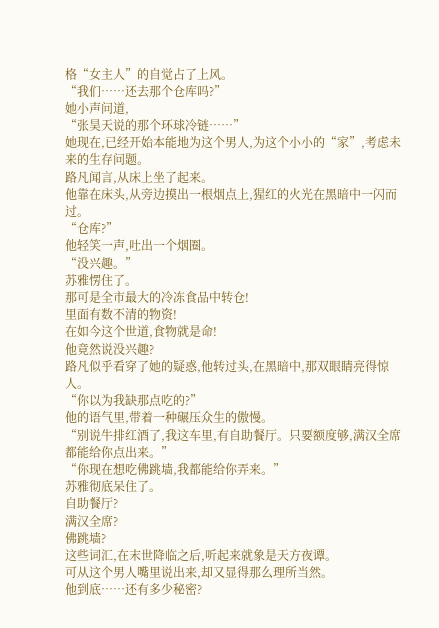格“女主人”的自觉占了上风。
“我们……还去那个仓库吗?”
她小声问道,
“张昊天说的那个环球冷链……”
她现在,已经开始本能地为这个男人,为这个小小的“家”,考虑未来的生存问题。
路凡闻言,从床上坐了起来。
他靠在床头,从旁边摸出一根烟点上,猩红的火光在黑暗中一闪而过。
“仓库?”
他轻笑一声,吐出一个烟圈。
“没兴趣。”
苏雅愣住了。
那可是全市最大的冷冻食品中转仓!
里面有数不清的物资!
在如今这个世道,食物就是命!
他竟然说没兴趣?
路凡似乎看穿了她的疑惑,他转过头,在黑暗中,那双眼睛亮得惊人。
“你以为我缺那点吃的?”
他的语气里,带着一种碾压众生的傲慢。
“别说牛排红酒了,我这车里,有自助餐厅。只要额度够,满汉全席都能给你点出来。”
“你现在想吃佛跳墙,我都能给你弄来。”
苏雅彻底呆住了。
自助餐厅?
满汉全席?
佛跳墙?
这些词汇,在末世降临之后,听起来就象是天方夜谭。
可从这个男人嘴里说出来,却又显得那么理所当然。
他到底……还有多少秘密?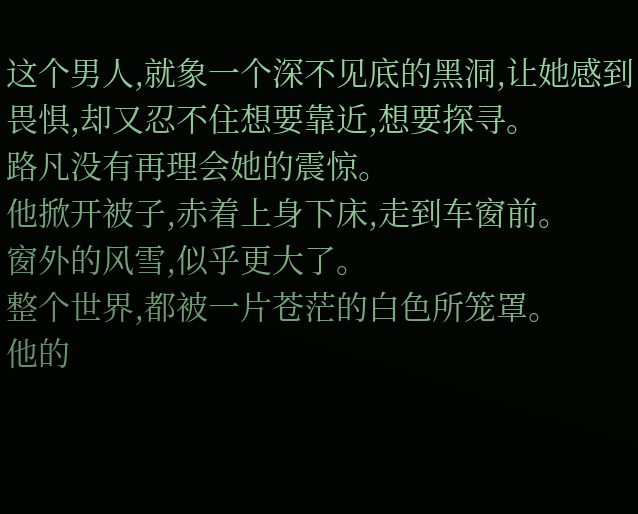这个男人,就象一个深不见底的黑洞,让她感到畏惧,却又忍不住想要靠近,想要探寻。
路凡没有再理会她的震惊。
他掀开被子,赤着上身下床,走到车窗前。
窗外的风雪,似乎更大了。
整个世界,都被一片苍茫的白色所笼罩。
他的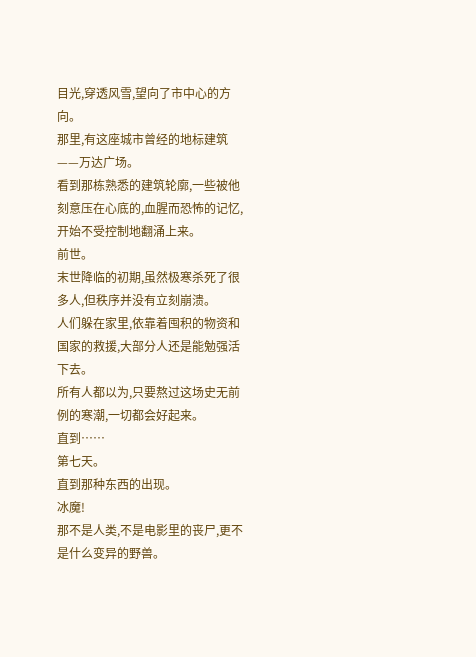目光,穿透风雪,望向了市中心的方向。
那里,有这座城市曾经的地标建筑——万达广场。
看到那栋熟悉的建筑轮廓,一些被他刻意压在心底的,血腥而恐怖的记忆,开始不受控制地翻涌上来。
前世。
末世降临的初期,虽然极寒杀死了很多人,但秩序并没有立刻崩溃。
人们躲在家里,依靠着囤积的物资和国家的救援,大部分人还是能勉强活下去。
所有人都以为,只要熬过这场史无前例的寒潮,一切都会好起来。
直到……
第七天。
直到那种东西的出现。
冰魔!
那不是人类,不是电影里的丧尸,更不是什么变异的野兽。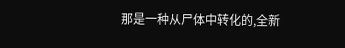那是一种从尸体中转化的,全新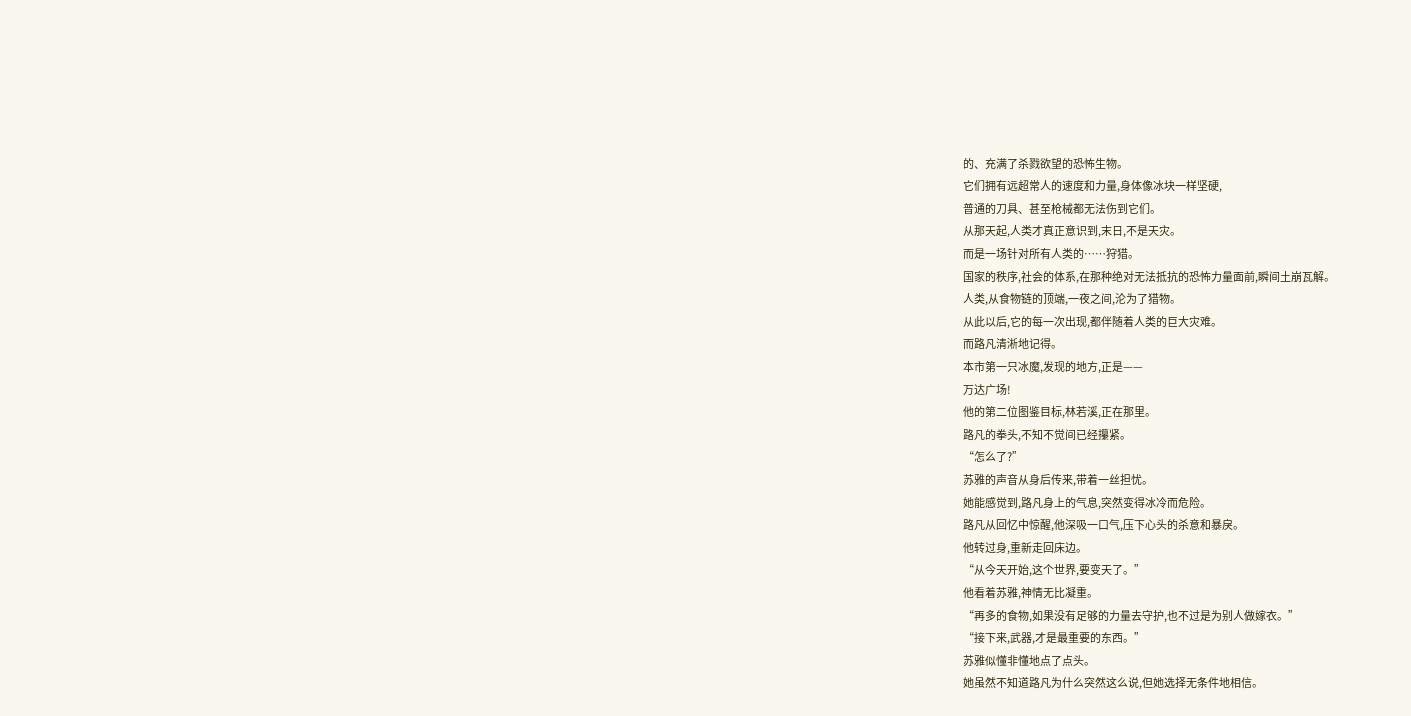的、充满了杀戮欲望的恐怖生物。
它们拥有远超常人的速度和力量,身体像冰块一样坚硬,
普通的刀具、甚至枪械都无法伤到它们。
从那天起,人类才真正意识到,末日,不是天灾。
而是一场针对所有人类的……狩猎。
国家的秩序,社会的体系,在那种绝对无法抵抗的恐怖力量面前,瞬间土崩瓦解。
人类,从食物链的顶端,一夜之间,沦为了猎物。
从此以后,它的每一次出现,都伴随着人类的巨大灾难。
而路凡清淅地记得。
本市第一只冰魔,发现的地方,正是——
万达广场!
他的第二位图鉴目标,林若溪,正在那里。
路凡的拳头,不知不觉间已经攥紧。
“怎么了?”
苏雅的声音从身后传来,带着一丝担忧。
她能感觉到,路凡身上的气息,突然变得冰冷而危险。
路凡从回忆中惊醒,他深吸一口气,压下心头的杀意和暴戾。
他转过身,重新走回床边。
“从今天开始,这个世界,要变天了。”
他看着苏雅,神情无比凝重。
“再多的食物,如果没有足够的力量去守护,也不过是为别人做嫁衣。”
“接下来,武器,才是最重要的东西。”
苏雅似懂非懂地点了点头。
她虽然不知道路凡为什么突然这么说,但她选择无条件地相信。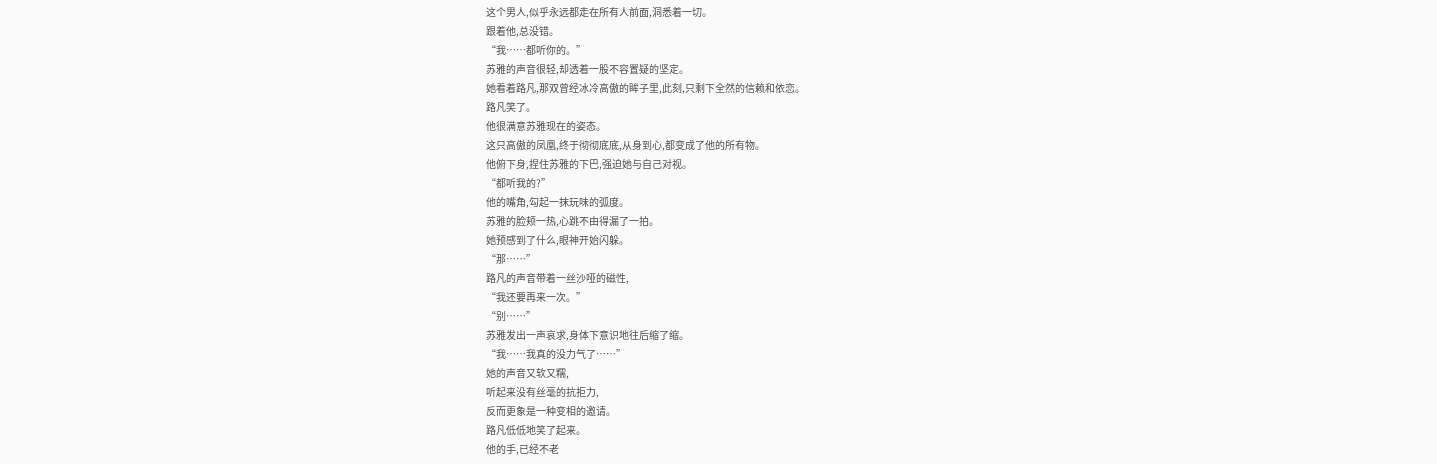这个男人,似乎永远都走在所有人前面,洞悉着一切。
跟着他,总没错。
“我……都听你的。”
苏雅的声音很轻,却透着一股不容置疑的坚定。
她看着路凡,那双曾经冰冷高傲的眸子里,此刻,只剩下全然的信赖和依恋。
路凡笑了。
他很满意苏雅现在的姿态。
这只高傲的凤凰,终于彻彻底底,从身到心,都变成了他的所有物。
他俯下身,捏住苏雅的下巴,强迫她与自己对视。
“都听我的?”
他的嘴角,勾起一抹玩味的弧度。
苏雅的脸颊一热,心跳不由得漏了一拍。
她预感到了什么,眼神开始闪躲。
“那……”
路凡的声音带着一丝沙哑的磁性,
“我还要再来一次。”
“别……”
苏雅发出一声哀求,身体下意识地往后缩了缩。
“我……我真的没力气了……”
她的声音又软又糯,
听起来没有丝毫的抗拒力,
反而更象是一种变相的邀请。
路凡低低地笑了起来。
他的手,已经不老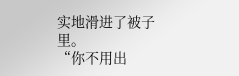实地滑进了被子里。
“你不用出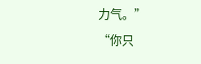力气。”
“你只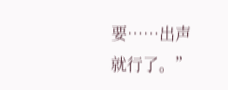要……出声就行了。”